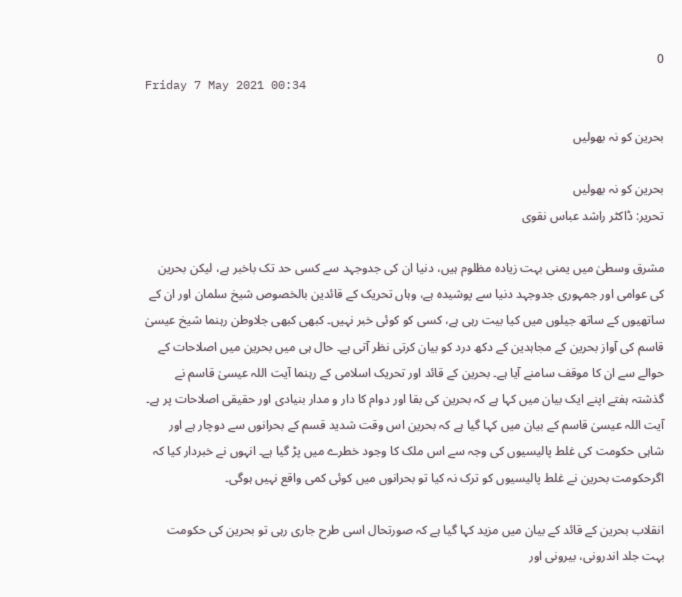0
Friday 7 May 2021 00:34

بحرین کو نہ بھولیں

بحرین کو نہ بھولیں
تحریر: ڈاکٹر راشد عباس نقوی

مشرق وسطیٰ میں یمنی بہت زیادہ مظلوم ہیں، دنیا ان کی جدوجہد سے کسی حد تک باخبر ہے، لیکن بحرین کی عوامی اور جمہوری جدوجہد دنیا سے پوشیدہ ہے، وہاں تحریک کے قائدین بالخصوص شیخ سلمان اور ان کے ساتھیوں کے ساتھ جیلوں میں کیا بیت رہی ہے، کسی کو کوئی خبر نہیں۔ کبھی کبھی جلاوطن رہنما شیخ عیسیٰ قاسم کی آواز بحرین کے مجاہدین کے دکھ درد کو بیان کرتی نظر آتی ہے۔ حال ہی میں بحرین میں اصلاحات کے حوالے سے ان کا موقف سامنے آیا ہے۔ بحرین کے قائد اور تحریک اسلامی کے رہنما آیت اللہ عیسیٰ قاسم نے گذشتہ ہفتے اپنے ایک بیان میں کہا ہے کہ بحرین کی بقا اور دوام کا دار و مدار بنیادی اور حقیقی اصلاحات پر ہے۔ آیت اللہ عیسیٰ قاسم کے بیان میں کہا گیا ہے کہ بحرین اس وقت شدید قسم کے بحرانوں سے دوچار ہے اور شاہی حکومت کی غلط پالیسیوں کی وجہ سے اس ملک کا وجود خطرے میں پڑ گیا ہے۔ انہوں نے خبردار کیا کہ اگرحکومت بحرین نے غلط پالیسیوں کو ترک نہ کیا تو بحرانوں میں کوئی کمی واقع نہیں ہوگی۔

انقلاب بحرین کے قائد کے بیان میں مزید کہا گیا ہے کہ صورتحال اسی طرح جاری رہی تو بحرین کی حکومت بہت جلد اندرونی، بیرونی اور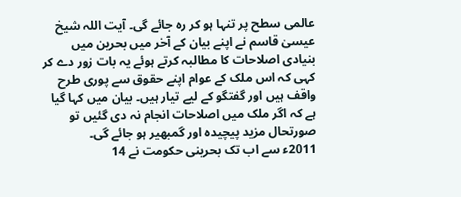عالمی سطح پر تنہا ہو کر رہ جائے گی۔ آیت اللہ شیخ عیسیٰ قاسم نے اپنے بیان کے آخر میں بحرین میں بنیادی اصلاحات کا مطالبہ کرتے ہوئے یہ بات زور دے کر کہی کہ اس ملک کے عوام اپنے حقوق سے پوری طرح واقف ہیں اور گفتگو کے لیے تیار ہیں۔ بیان میں کہا گیا ہے کہ اگر ملک میں اصلاحات انجام نہ دی گئیں تو صورتحال مزید پیچیدہ اور گمبھیر ہو جائے گی۔
2011ء سے اب تک بحرینی حکومت نے 14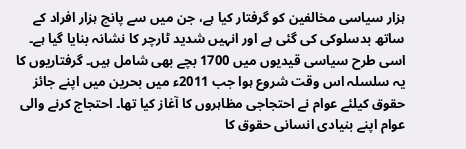ہزار سیاسی مخالفین کو گرفتار کیا ہے، جن میں سے پانچ ہزار افراد کے ساتھ بدسلوکی کی گئی ہے اور انہیں شدید ٹارچر کا نشانہ بنایا گیا ہے۔ اسی طرح سیاسی قیدیوں میں 1700 بچے بھی شامل ہیں۔ گرفتاریوں کا یہ سلسلہ اس وقت شروع ہوا جب 2011ء میں بحرین میں اپنے جائز حقوق کیلئے عوام نے احتجاجی مظاہروں کا آغاز کیا تھا۔ احتجاج کرنے والی عوام اپنے بنیادی انسانی حقوق کا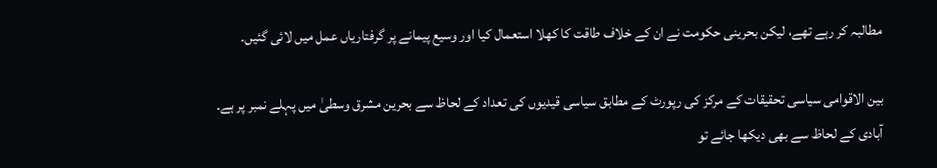مطالبہ کر رہے تھے، لیکن بحرینی حکومت نے ان کے خلاف طاقت کا کھلا استعمال کیا اور وسیع پیمانے پر گرفتاریاں عمل میں لائی گئیں۔

بین الاقوامی سیاسی تحقیقات کے مرکز کی رپورٹ کے مطابق سیاسی قیدیوں کی تعداد کے لحاظ سے بحرین مشرق وسطیٰ میں پہلے نمبر پر ہے۔ آبادی کے لحاظ سے بھی دیکھا جائے تو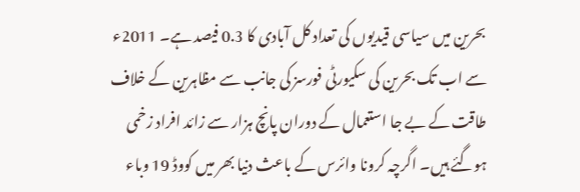بحرین میں سیاسی قیدیوں کی تعداد کل آبادی کا 0.3 فیصد ہے۔ 2011ء سے اب تک بحرین کی سکیورٹی فورسز کی جانب سے مظاہرین کے خلاف طاقت کے بے جا استعمال کے دوران پانچ ہزار سے زائد افراد زخمی ہوگئے ہیں۔ اگرچہ کرونا وائرس کے باعث دنیا بھر میں کووڈ 19 وباء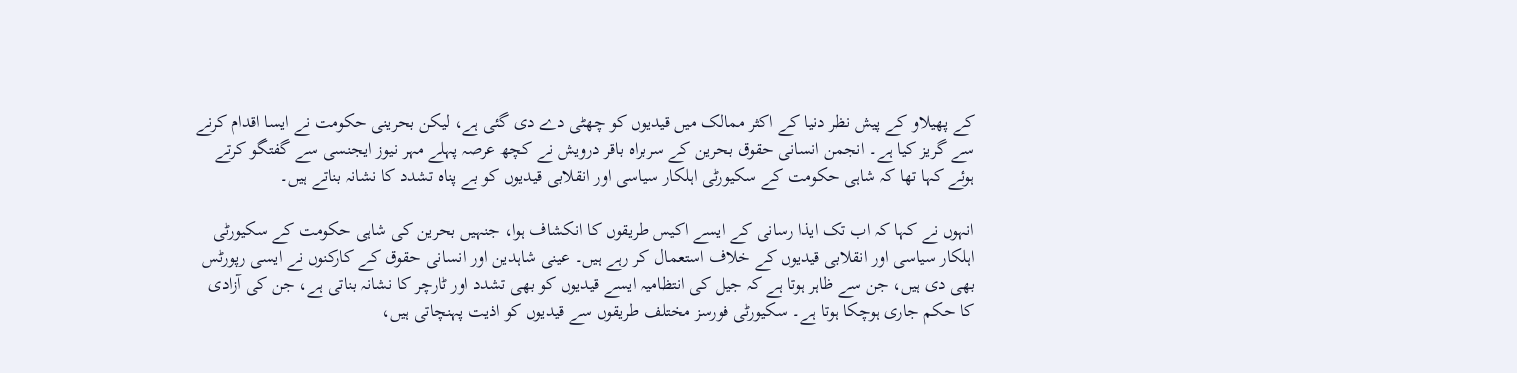کے پھیلاو کے پیش نظر دنیا کے اکثر ممالک میں قیدیوں کو چھٹی دے دی گئی ہے، لیکن بحرینی حکومت نے ایسا اقدام کرنے سے گریز کیا ہے۔ انجمن انسانی حقوق بحرین کے سربراہ باقر درویش نے کچھ عرصہ پہلے مہر نیوز ایجنسی سے گفتگو کرتے ہوئے کہا تھا کہ شاہی حکومت کے سکیورٹی اہلکار سیاسی اور انقلابی قیدیوں کو بے پناہ تشدد کا نشانہ بناتے ہیں۔

انہوں نے کہا کہ اب تک ایذا رسانی کے ایسے اکیس طریقوں کا انکشاف ہوا، جنہیں بحرین کی شاہی حکومت کے سکیورٹی اہلکار سیاسی اور انقلابی قیدیوں کے خلاف استعمال کر رہے ہیں۔ عینی شاہدین اور انسانی حقوق کے کارکنوں نے ایسی رپورٹس بھی دی ہیں، جن سے ظاہر ہوتا ہے کہ جیل کی انتظامیہ ایسے قیدیوں کو بھی تشدد اور ٹارچر کا نشانہ بناتی ہے، جن کی آزادی کا حکم جاری ہوچکا ہوتا ہے۔ سکیورٹی فورسز مختلف طریقوں سے قیدیوں کو اذیت پہنچاتی ہیں،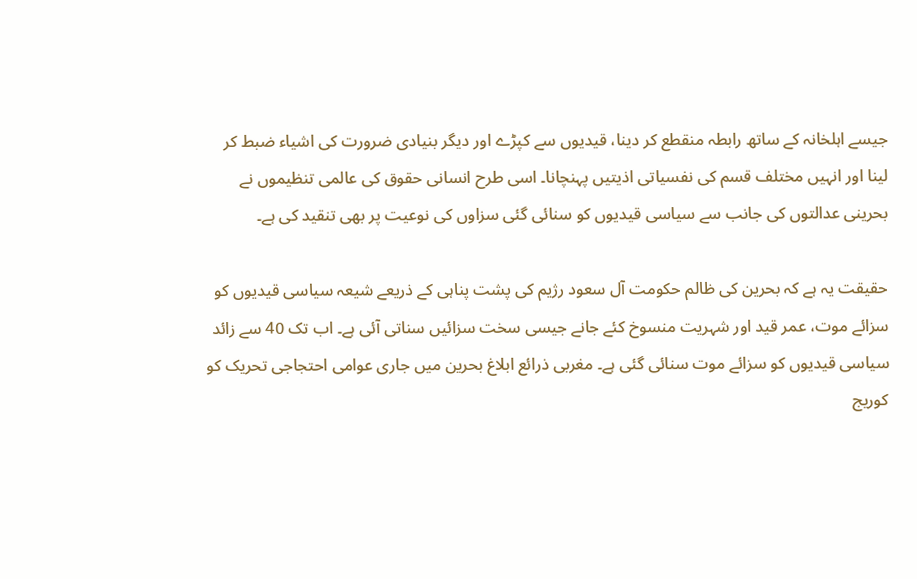جیسے اہلخانہ کے ساتھ رابطہ منقطع کر دینا، قیدیوں سے کپڑے اور دیگر بنیادی ضرورت کی اشیاء ضبط کر لینا اور انہیں مختلف قسم کی نفسیاتی اذیتیں پہنچانا۔ اسی طرح انسانی حقوق کی عالمی تنظیموں نے بحرینی عدالتوں کی جانب سے سیاسی قیدیوں کو سنائی گئی سزاوں کی نوعیت پر بھی تنقید کی ہے۔

حقیقت یہ ہے کہ بحرین کی ظالم حکومت آل سعود رژیم کی پشت پناہی کے ذریعے شیعہ سیاسی قیدیوں کو سزائے موت، عمر قید اور شہریت منسوخ کئے جانے جیسی سخت سزائیں سناتی آئی ہے۔ اب تک 40 سے زائد سیاسی قیدیوں کو سزائے موت سنائی گئی ہے۔ مغربی ذرائع ابلاغ بحرین میں جاری عوامی احتجاجی تحریک کو کوریج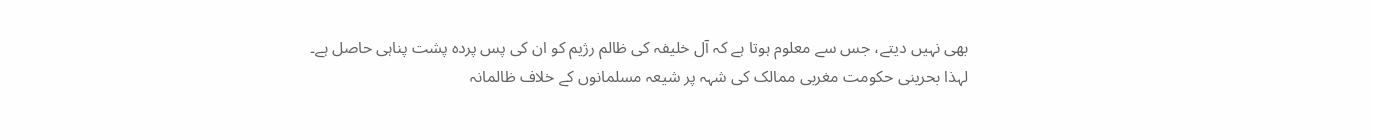بھی نہیں دیتے، جس سے معلوم ہوتا ہے کہ آل خلیفہ کی ظالم رژیم کو ان کی پس پردہ پشت پناہی حاصل ہے۔ لہذا بحرینی حکومت مغربی ممالک کی شہہ پر شیعہ مسلمانوں کے خلاف ظالمانہ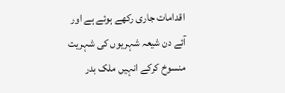اقدامات جاری رکھے ہوئے ہے اور آئے دن شیعہ شہریوں کی شہریت منسوخ کرکے انہیں ملک بدر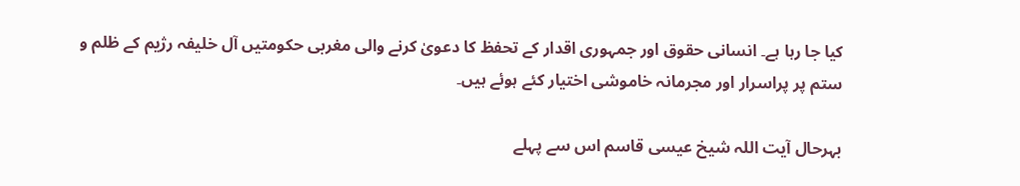کیا جا رہا ہے۔ انسانی حقوق اور جمہوری اقدار کے تحفظ کا دعویٰ کرنے والی مغربی حکومتیں آل خلیفہ رژیم کے ظلم و ستم پر پراسرار اور مجرمانہ خاموشی اختیار کئے ہوئے ہیں۔

بہرحال آيت اللہ شیخ عیسی قاسم اس سے پہلے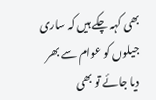بھی کہہ چکے ہیں کہ ساری جیلوں کو عوام سے بھر دیا جائے تو بھی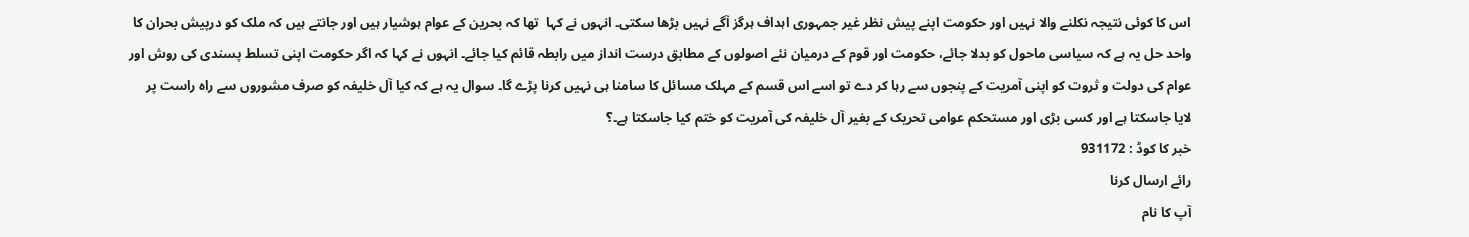اس کا کوئی نتیجہ نکلنے والا نہیں اور حکومت اپنے پیش نظر غیر جمہوری اہداف ہرگز آگے نہیں بڑھا سکتی۔ انہوں نے کہا  تھا کہ بحرین کے عوام ہوشیار ہیں اور جانتے ہیں کہ ملک کو درپیش بحران کا واحد حل یہ ہے کہ سیاسی ماحول کو بدلا جائے، حکومت اور قوم کے درمیان نئے اصولوں کے مطابق درست انداز میں رابطہ قائم کیا جائے۔ انہوں نے کہا کہ اگر حکومت اپنی تسلط پسندی کی روش اور عوام کی دولت و ثروت کو اپنی آمریت کے پنجوں سے رہا کر دے تو اسے اس قسم کے مہلک مسائل کا سامنا ہی نہیں کرنا پڑے گا۔ سوال یہ ہے کہ کیا آل خلیفہ کو صرف مشوروں سے راہ راست پر لایا جاسکتا ہے اور کسی بڑی اور مستحکم عوامی تحریک کے بغیر آل خلیفہ کی آمریت کو ختم کیا جاسکتا ہے۔؟
خبر کا کوڈ : 931172
رائے ارسال کرنا
آپ کا نام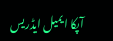آپکا ایمیل ایڈریس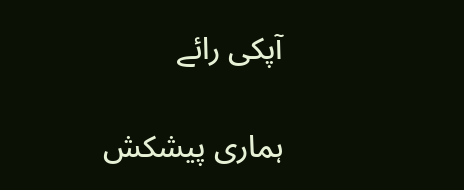آپکی رائے

ہماری پیشکش